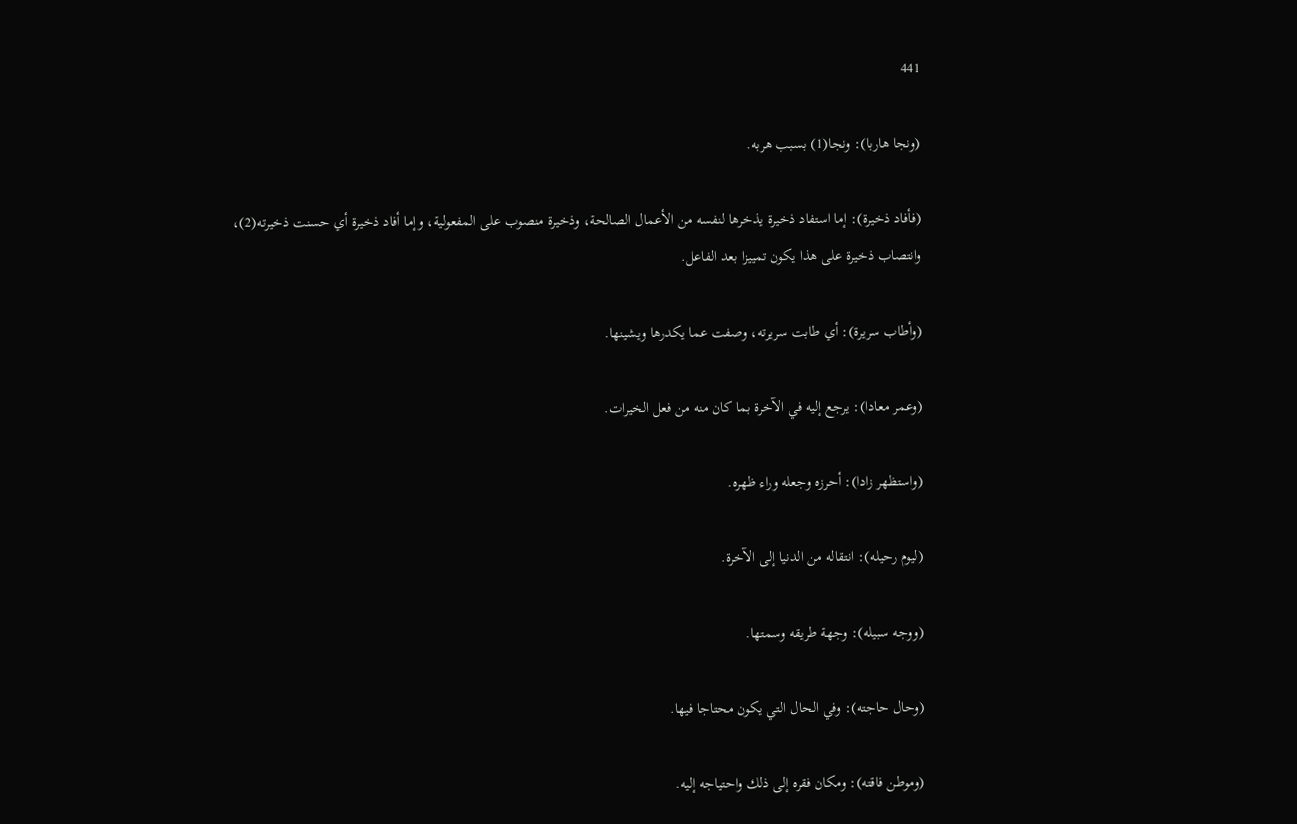441

(ونجا هاربا): ونجا(1) بسبب هربه.

(فأفاد ذخيرة): إما استفاد ذخيرة يذخرها لنفسه من الأعمال الصالحة، وذخيرة منصوب على المفعولية، وإما أفاد ذخيرة أي حسنت ذخيرته(2)، وانتصاب ذخيرة على هذا يكون تمييزا بعد الفاعل.

(وأطاب سريرة): أي طابت سريرته، وصفت عما يكدرها ويشينها.

(وعمر معادا): يرجع إليه في الآخرة بما كان منه من فعل الخيرات.

(واستظهر زادا): أحرزه وجعله وراء ظهره.

(ليوم رحيله): انتقاله من الدنيا إلى الآخرة.

(ووجه سبيله): وجهة طريقه وسمتها.

(وحال حاجته): وفي الحال التي يكون محتاجا فيها.

(وموطن فاقته): ومكان فقره إلى ذلك واحتياجه إليه.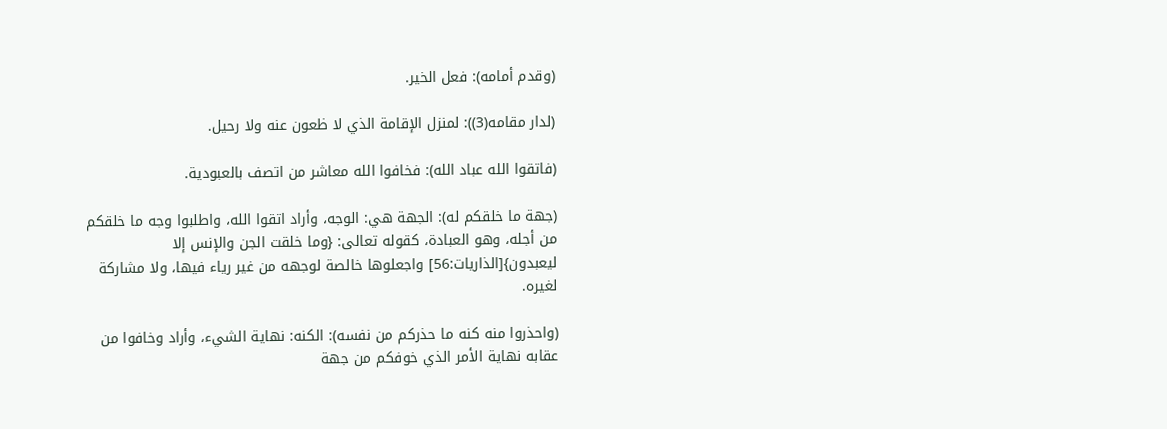(وقدم أمامه): فعل الخير.

(لدار مقامه(3)): لمنزل الإقامة الذي لا ظعون عنه ولا رحيل.

(فاتقوا الله عباد الله): فخافوا الله معاشر من اتصف بالعبودية.

(جهة ما خلقكم له): الجهة هي: الوجه، وأراد اتقوا الله، واطلبوا وجه ما خلقكم من أجله، وهو العبادة، كقوله تعالى: {وما خلقت الجن والإنس إلا ليعبدون}[الذاريات:56] واجعلوها خالصة لوجهه من غير رياء فيها، ولا مشاركة لغيره.

(واحذروا منه كنه ما حذركم من نفسه): الكنه: نهاية الشيء، وأراد وخافوا من عقابه نهاية الأمر الذي خوفكم من جهة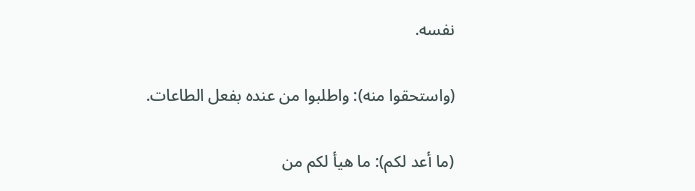نفسه.

(واستحقوا منه): واطلبوا من عنده بفعل الطاعات.

(ما أعد لكم): ما هيأ لكم من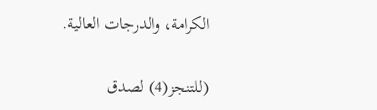الكرامة، والدرجات العالية.

(للتنجز(4) لصدق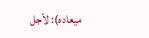ميعاده): لأجل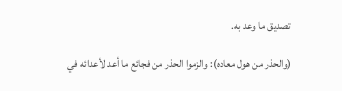تصديق ما وعد به.

(والحذر من هول معاده): والزموا الحذر من فجائع ما أعد لأعدائه في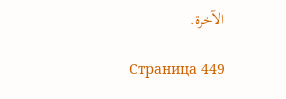الآخرة.

Страница 449